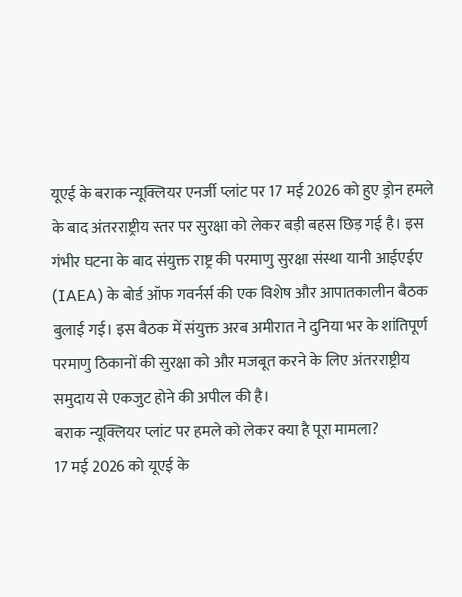यूएई के बराक न्यूक्लियर एनर्जी प्लांट पर 17 मई 2026 को हुए ड्रोन हमले के बाद अंतरराष्ट्रीय स्तर पर सुरक्षा को लेकर बड़ी बहस छिड़ गई है। इस गंभीर घटना के बाद संयुक्त राष्ट्र की परमाणु सुरक्षा संस्था यानी आईएईए (IAEA) के बोर्ड ऑफ गवर्नर्स की एक विशेष और आपातकालीन बैठक बुलाई गई। इस बैठक में संयुक्त अरब अमीरात ने दुनिया भर के शांतिपूर्ण परमाणु ठिकानों की सुरक्षा को और मजबूत करने के लिए अंतरराष्ट्रीय समुदाय से एकजुट होने की अपील की है।
बराक न्यूक्लियर प्लांट पर हमले को लेकर क्या है पूरा मामला?
17 मई 2026 को यूएई के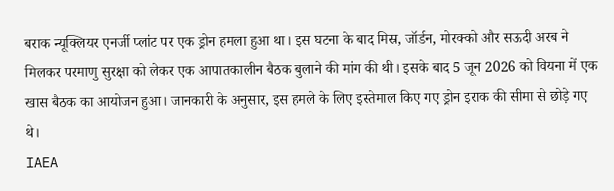बराक न्यूक्लियर एनर्जी प्लांट पर एक ड्रोन हमला हुआ था। इस घटना के बाद मिस्र, जॉर्डन, मोरक्को और सऊदी अरब ने मिलकर परमाणु सुरक्षा को लेकर एक आपातकालीन बैठक बुलाने की मांग की थी। इसके बाद 5 जून 2026 को वियना में एक खास बैठक का आयोजन हुआ। जानकारी के अनुसार, इस हमले के लिए इस्तेमाल किए गए ड्रोन इराक की सीमा से छोड़े गए थे।
IAEA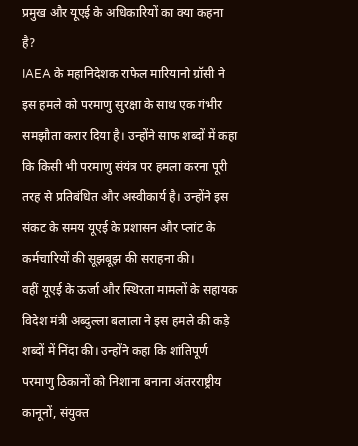प्रमुख और यूएई के अधिकारियों का क्या कहना है?
IAEA के महानिदेशक राफेल मारियानो ग्रॉसी ने इस हमले को परमाणु सुरक्षा के साथ एक गंभीर समझौता करार दिया है। उन्होंने साफ शब्दों में कहा कि किसी भी परमाणु संयंत्र पर हमला करना पूरी तरह से प्रतिबंधित और अस्वीकार्य है। उन्होंने इस संकट के समय यूएई के प्रशासन और प्लांट के कर्मचारियों की सूझबूझ की सराहना की।
वहीं यूएई के ऊर्जा और स्थिरता मामलों के सहायक विदेश मंत्री अब्दुल्ला बलाला ने इस हमले की कड़े शब्दों में निंदा की। उन्होंने कहा कि शांतिपूर्ण परमाणु ठिकानों को निशाना बनाना अंतरराष्ट्रीय कानूनों, संयुक्त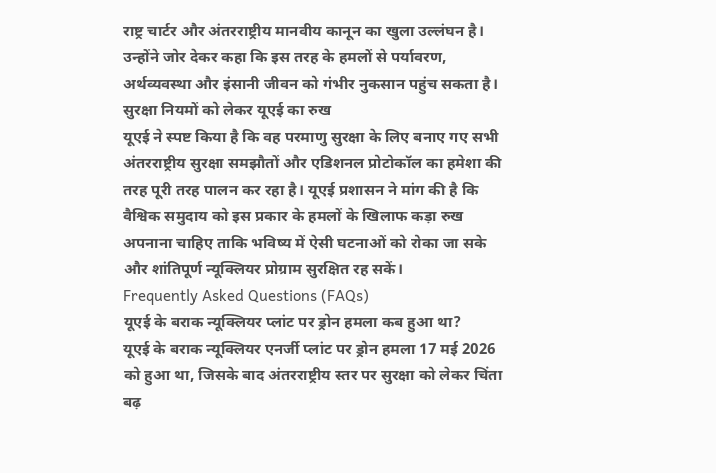राष्ट्र चार्टर और अंतरराष्ट्रीय मानवीय कानून का खुला उल्लंघन है। उन्होंने जोर देकर कहा कि इस तरह के हमलों से पर्यावरण, अर्थव्यवस्था और इंसानी जीवन को गंभीर नुकसान पहुंच सकता है।
सुरक्षा नियमों को लेकर यूएई का रुख
यूएई ने स्पष्ट किया है कि वह परमाणु सुरक्षा के लिए बनाए गए सभी अंतरराष्ट्रीय सुरक्षा समझौतों और एडिशनल प्रोटोकॉल का हमेशा की तरह पूरी तरह पालन कर रहा है। यूएई प्रशासन ने मांग की है कि वैश्विक समुदाय को इस प्रकार के हमलों के खिलाफ कड़ा रुख अपनाना चाहिए ताकि भविष्य में ऐसी घटनाओं को रोका जा सके और शांतिपूर्ण न्यूक्लियर प्रोग्राम सुरक्षित रह सकें।
Frequently Asked Questions (FAQs)
यूएई के बराक न्यूक्लियर प्लांट पर ड्रोन हमला कब हुआ था?
यूएई के बराक न्यूक्लियर एनर्जी प्लांट पर ड्रोन हमला 17 मई 2026 को हुआ था, जिसके बाद अंतरराष्ट्रीय स्तर पर सुरक्षा को लेकर चिंता बढ़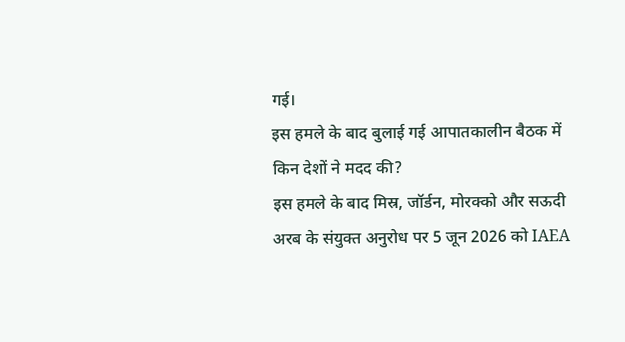गई।
इस हमले के बाद बुलाई गई आपातकालीन बैठक में किन देशों ने मदद की?
इस हमले के बाद मिस्र, जॉर्डन, मोरक्को और सऊदी अरब के संयुक्त अनुरोध पर 5 जून 2026 को IAEA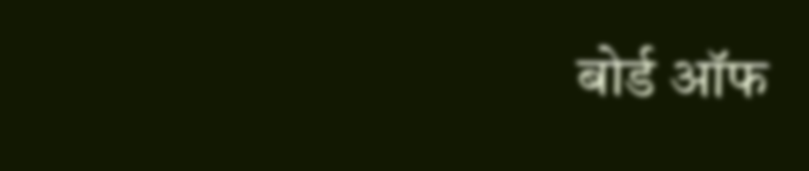बोर्ड ऑफ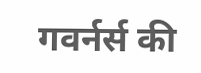गवर्नर्स की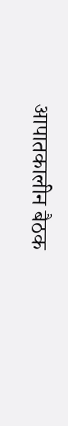आपातकालीन बैठक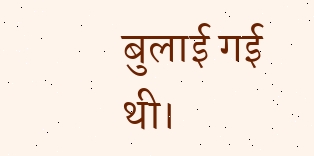बुलाई गई थी।